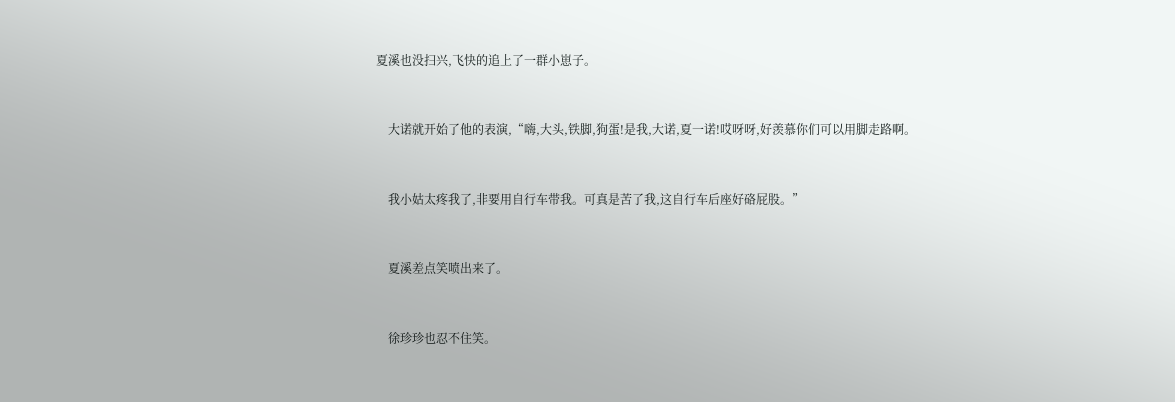夏溪也没扫兴,飞快的追上了一群小崽子。


    大诺就开始了他的表演,“嗨,大头,铁脚,狗蛋!是我,大诺,夏一诺!哎呀呀,好羡慕你们可以用脚走路啊。


    我小姑太疼我了,非要用自行车带我。可真是苦了我,这自行车后座好硌屁股。”


    夏溪差点笑喷出来了。


    徐珍珍也忍不住笑。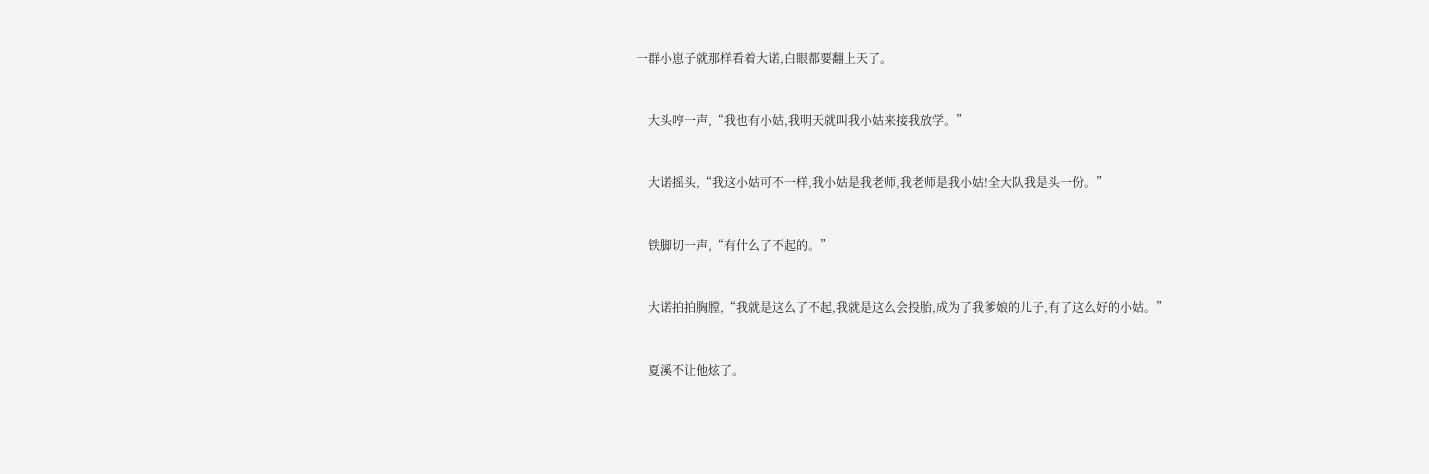一群小崽子就那样看着大诺,白眼都要翻上天了。


    大头哼一声,“我也有小姑,我明天就叫我小姑来接我放学。”


    大诺摇头,“我这小姑可不一样,我小姑是我老师,我老师是我小姑!全大队我是头一份。”


    铁脚切一声,“有什么了不起的。”


    大诺拍拍胸膛,“我就是这么了不起,我就是这么会投胎,成为了我爹娘的儿子,有了这么好的小姑。”


    夏溪不让他炫了。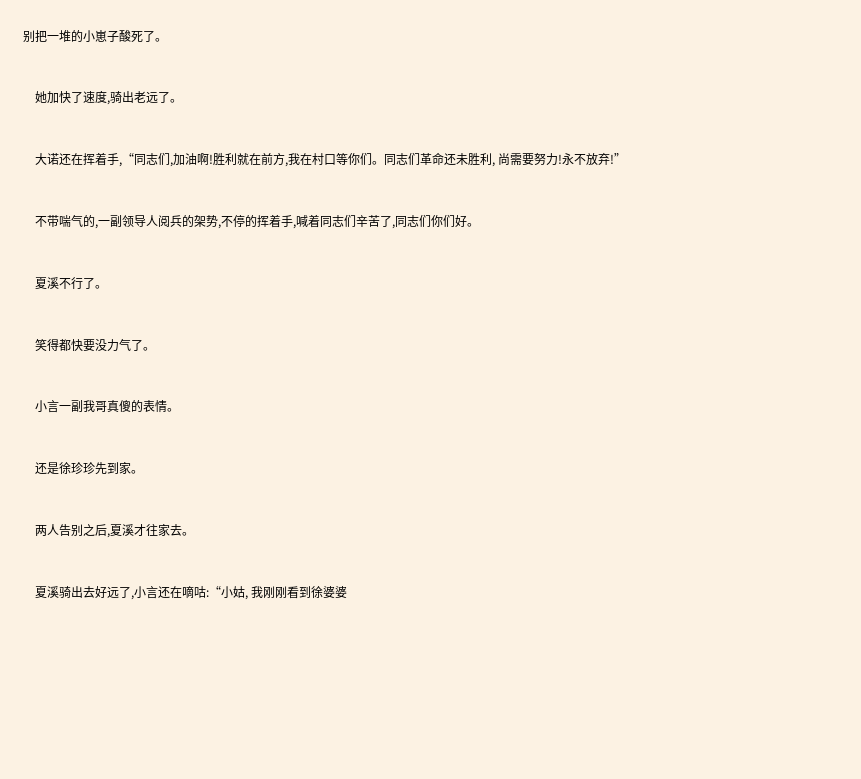别把一堆的小崽子酸死了。


    她加快了速度,骑出老远了。


    大诺还在挥着手,“同志们,加油啊!胜利就在前方,我在村口等你们。同志们革命还未胜利, 尚需要努力!永不放弃!”


    不带喘气的,一副领导人阅兵的架势,不停的挥着手,喊着同志们辛苦了,同志们你们好。


    夏溪不行了。


    笑得都快要没力气了。


    小言一副我哥真傻的表情。


    还是徐珍珍先到家。


    两人告别之后,夏溪才往家去。


    夏溪骑出去好远了,小言还在嘀咕:“小姑, 我刚刚看到徐婆婆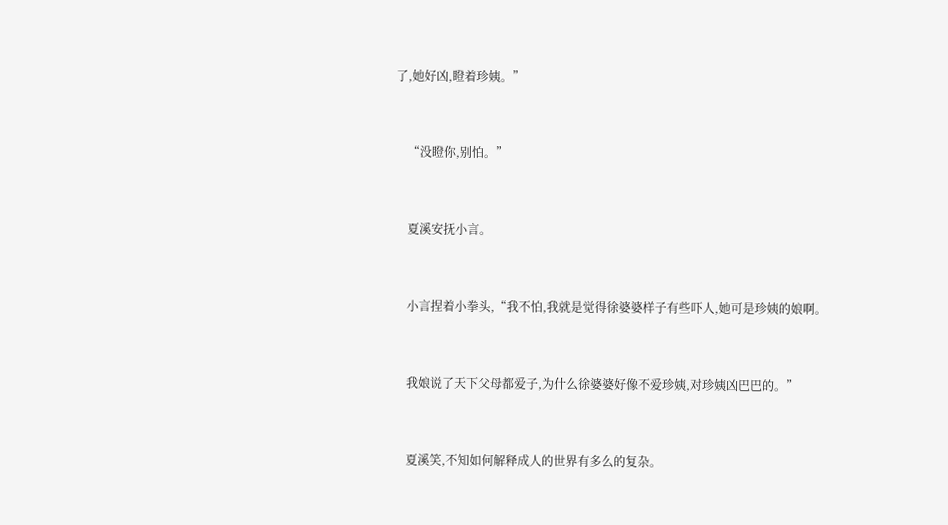了,她好凶,瞪着珍姨。”


    “没瞪你,别怕。”


    夏溪安抚小言。


    小言捏着小拳头,“我不怕,我就是觉得徐婆婆样子有些吓人,她可是珍姨的娘啊。


    我娘说了天下父母都爱子,为什么徐婆婆好像不爱珍姨,对珍姨凶巴巴的。”


    夏溪笑,不知如何解释成人的世界有多么的复杂。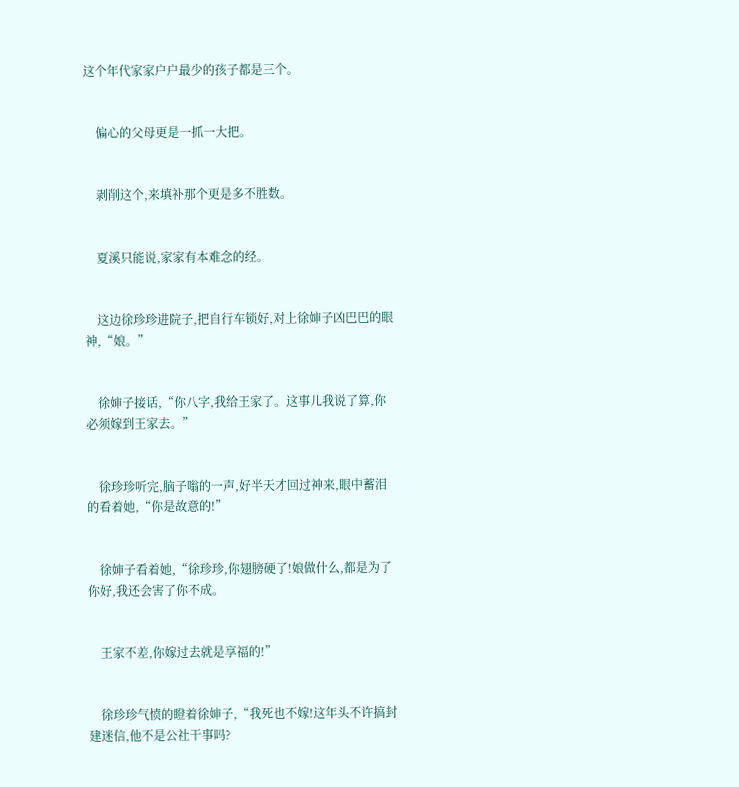这个年代家家户户最少的孩子都是三个。


    偏心的父母更是一抓一大把。


    剥削这个,来填补那个更是多不胜数。


    夏溪只能说,家家有本难念的经。


    这边徐珍珍进院子,把自行车锁好,对上徐婶子凶巴巴的眼神,“娘。”


    徐婶子接话,“你八字,我给王家了。这事儿我说了算,你必须嫁到王家去。”


    徐珍珍听完,脑子嗡的一声,好半天才回过神来,眼中蓄泪的看着她,“你是故意的!”


    徐婶子看着她,“徐珍珍,你翅膀硬了!娘做什么,都是为了你好,我还会害了你不成。


    王家不差,你嫁过去就是享福的!”


    徐珍珍气愤的瞪着徐婶子,“我死也不嫁!这年头不许搞封建迷信,他不是公社干事吗?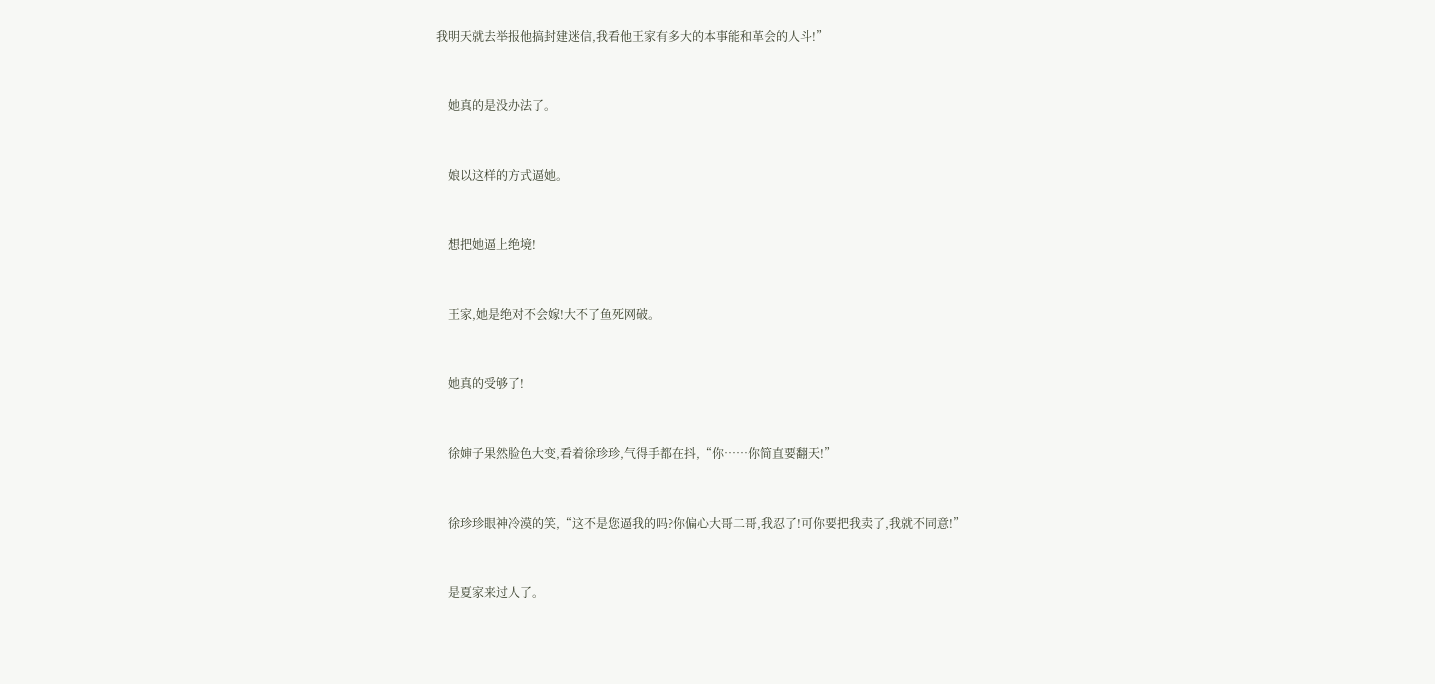我明天就去举报他搞封建迷信,我看他王家有多大的本事能和革会的人斗!”


    她真的是没办法了。


    娘以这样的方式逼她。


    想把她逼上绝境!


    王家,她是绝对不会嫁!大不了鱼死网破。


    她真的受够了!


    徐婶子果然脸色大变,看着徐珍珍,气得手都在抖,“你……你简直要翻天!”


    徐珍珍眼神冷漠的笑,“这不是您逼我的吗?你偏心大哥二哥,我忍了!可你要把我卖了,我就不同意!”


    是夏家来过人了。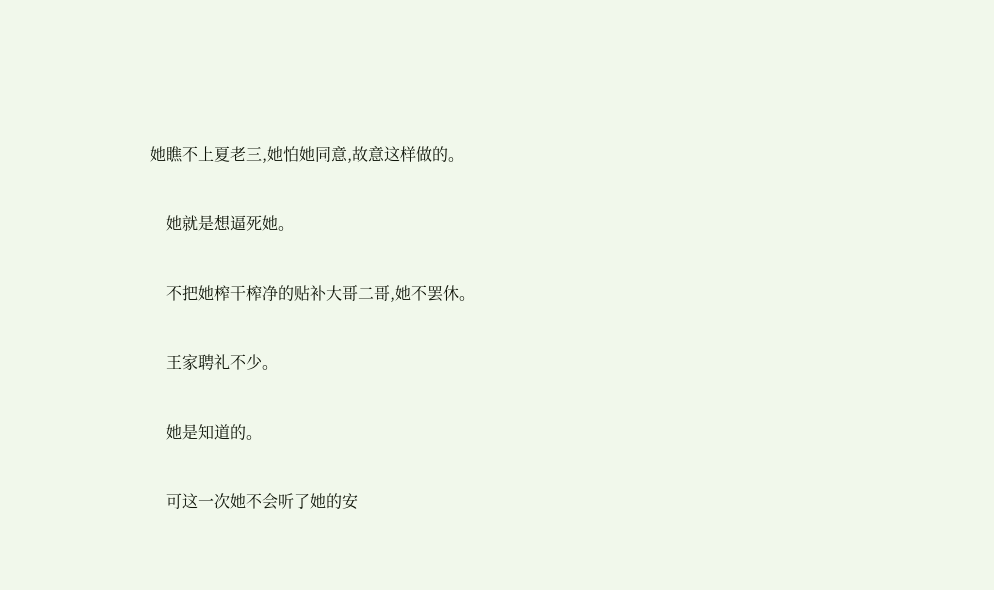她瞧不上夏老三,她怕她同意,故意这样做的。


    她就是想逼死她。


    不把她榨干榨净的贴补大哥二哥,她不罢休。


    王家聘礼不少。


    她是知道的。


    可这一次她不会听了她的安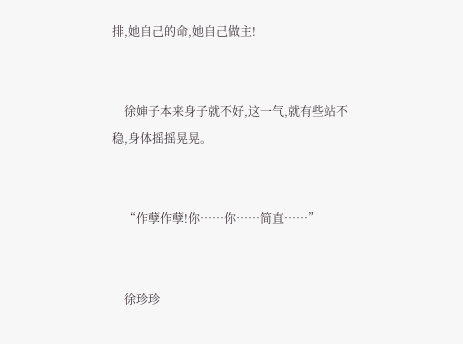排,她自己的命,她自己做主!


    徐婶子本来身子就不好,这一气,就有些站不稳,身体摇摇晃晃。


    “作孽作孽!你……你……简直……”


    徐珍珍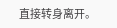直接转身离开。